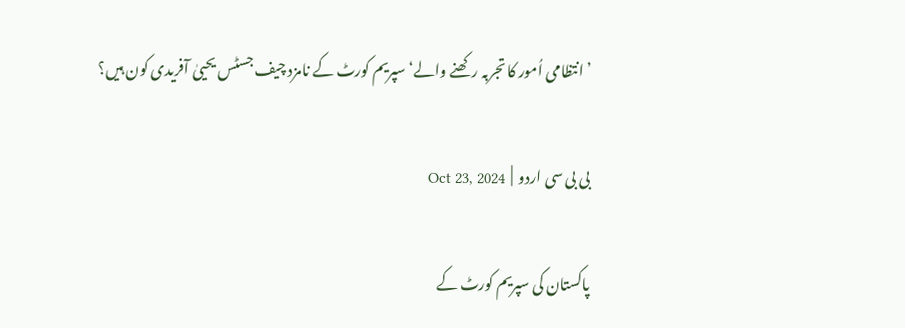’انتظامی اُمور کا تجربہ رکھنے والے‘ سپریم کورٹ کے نامزد چیف جسٹس یحییٰ آفریدی کون ہیں؟

بی بی سی اردو  |  Oct 23, 2024

پاکستان کی سپریم کورٹ کے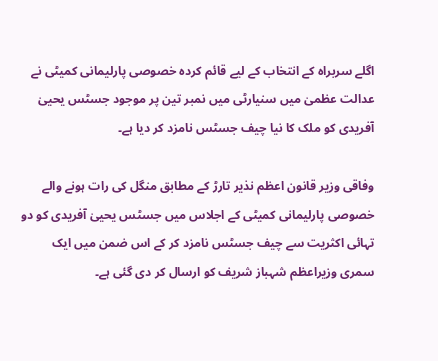اگلے سربراہ کے انتخاب کے لیے قائم کردہ خصوصی پارلیمانی کمیٹی نے عدالت عظمیٰ میں سنیارٹی میں نمبر تین پر موجود جسٹس یحییٰ آفریدی کو ملک کا نیا چیف جسٹس نامزد کر دیا ہے۔

وفاقی وزیر قانون اعظم نذیر تارڑ کے مطابق منگل کی رات ہونے والے خصوصی پارلیمانی کمیٹی کے اجلاس میں جسٹس یحییٰ آفریدی کو دو تہائی اکثریت سے چیف جسٹس نامزد کر کے اس ضمن میں ایک سمری وزیراعظم شہباز شریف کو ارسال کر دی گئی ہے۔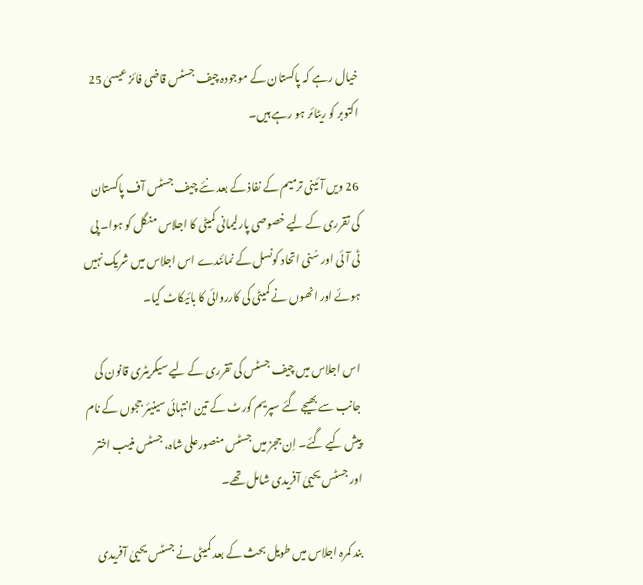خیال رہے کہ پاکستان کے موجودہ چیف جسٹس قاضی فائز عیسیٰ 25 اکتوبر کو ریٹائر ہو رہے ہیں۔

26 ویں آئینی ترمیم کے نفاذ کے بعد نئے چیف جسٹس آف پاکستان کی تقرری کے لیے خصوصی پارلیمانی کمیٹی کا اجلاس منگل کو ہوا۔ پی ٹی آئی اور سُنی اتحاد کونسل کے نمائندے اس اجلاس میں شریک نہیں ہوئے اور انھوں نے کمیٹی کی کارروائی کا بائیکاٹ کیا۔

اس اجلاس میں چیف جسٹس کی تقرری کے لیے سیکریٹری قانون کی جانب سے بھیجے گئے سپریم کورٹ کے تین انتہائی سینیئر ججوں کے نام پیش کیے گئے۔ اِن ججز میں جسٹس منصورعلی شاہ، جسٹس منیب اختر اور جسٹس یحییٰ آفریدی شامل تھے۔

بند کمرہ اجلاس میں طویل بحث کے بعد کمیٹی نے جسٹس یحییٰ آفریدی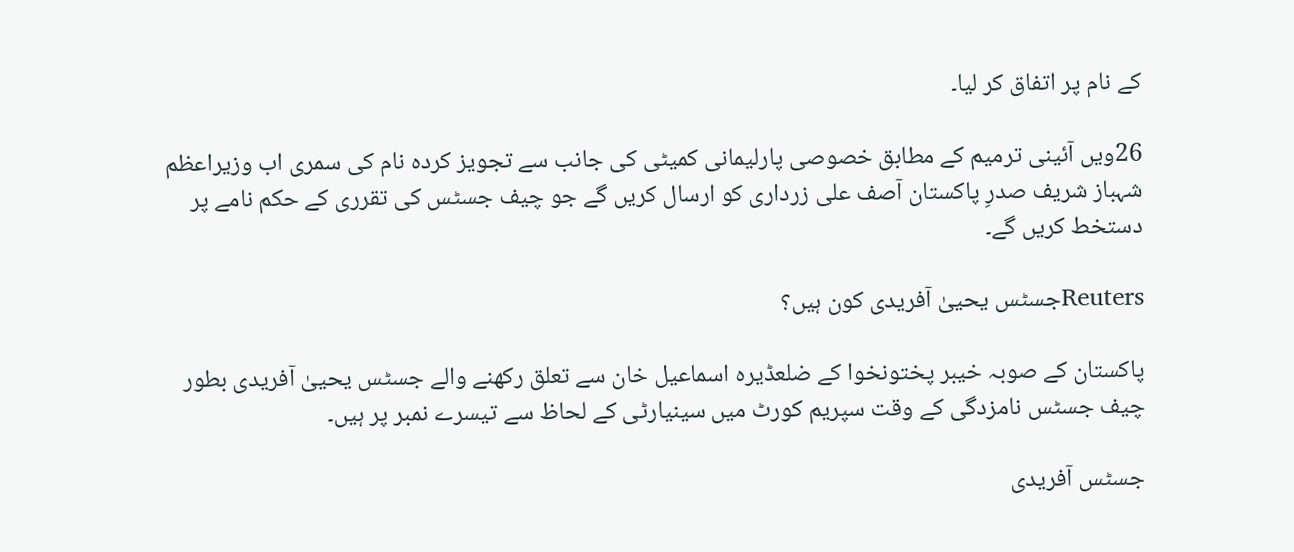کے نام پر اتفاق کر لیا۔

26ویں آئینی ترمیم کے مطابق خصوصی پارلیمانی کمیٹی کی جانب سے تجویز کردہ نام کی سمری اب وزیراعظم شہباز شریف صدرِ پاکستان آصف علی زرداری کو ارسال کریں گے جو چیف جسٹس کی تقرری کے حکم نامے پر دستخط کریں گے۔

Reutersجسٹس یحییٰ آفریدی کون ہیں؟

پاکستان کے صوبہ خیبر پختونخوا کے ضلعڈیرہ اسماعیل خان سے تعلق رکھنے والے جسٹس یحییٰ آفریدی بطور چیف جسٹس نامزدگی کے وقت سپریم کورٹ میں سینیارٹی کے لحاظ سے تیسرے نمبر پر ہیں۔

جسٹس آفریدی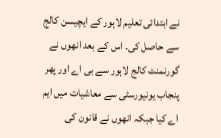نے ابتدائی تعلیم لاہور کے ایچیسن کالج سے حاصل کی۔ اس کے بعد انھوں نے گورنمنٹ کالج لاہور سے بی اے اور پھر پنجاب یونیورسٹی سے معاشیات میں ایم اے کیا جبکہ انھوں نے قانون کی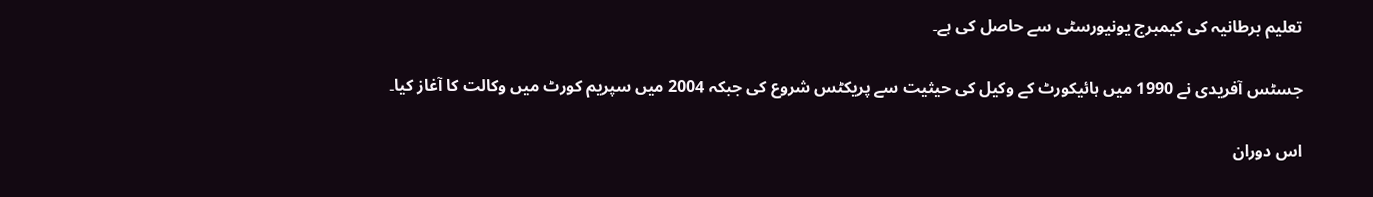تعلیم برطانیہ کی کیمبرج یونیورسٹی سے حاصل کی ہے۔

جسٹس آفریدی نے 1990 میں ہائیکورٹ کے وکیل کی حیثیت سے پریکٹس شروع کی جبکہ 2004 میں سپریم کورٹ میں وکالت کا آغاز کیا۔

اس دوران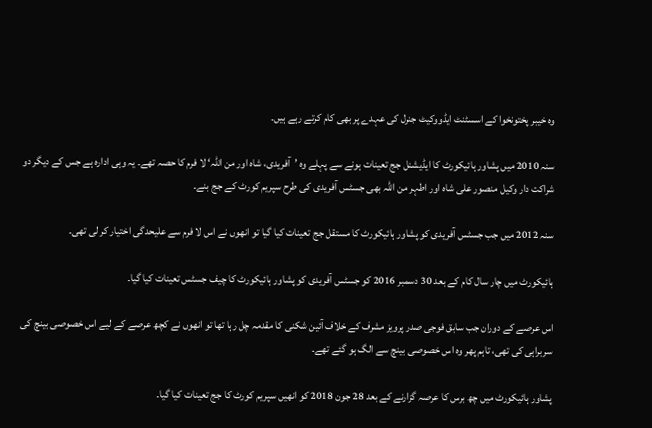وہ خیبر پختونخوا کے اسسٹنٹ ایڈووکیٹ جنرل کی عہدے پر بھی کام کرتے رہے ہیں۔

سنہ 2010 میں پشاور ہائیکورٹ کا ایڈیشنل جج تعینات ہونے سے پہلے وہ ’آفریدی، شاہ اور من اللہ‘ لا فرم کا حصہ تھے۔ یہ وہی ادارہ ہے جس کے دیگر دو شراکت دار وکیل منصور علی شاہ اور اطہر من اللہ بھی جسٹس آفریدی کی طرح سپریم کورٹ کے جج بنے۔

سنہ 2012 میں جب جسٹس آفریدی کو پشاور ہائیکورٹ کا مستقل جج تعینات کیا گیا تو انھوں نے اس لا فرم سے علیحدگی اختیار کر لی تھی۔

ہائیکورٹ میں چار سال کام کے بعد 30 دسمبر 2016 کو جسٹس آفریدی کو پشاور ہائیکورٹ کا چیف جسٹس تعینات کیا گیا۔

اس عرصے کے دوران جب سابق فوجی صدر پرویز مشرف کے خلاف آئین شکنی کا مقدمہ چل رہا تھا تو انھوں نے کچھ عرصے کے لیے اس خصوصی بینچ کی سربراہی کی تھی، تاہم پھر وہ اس خصوصی بینچ سے الگ ہو گئے تھے۔

پشاور ہائیکورٹ میں چھ برس کا عرصہ گزارنے کے بعد 28 جون 2018 کو انھیں سپریم کورٹ کا جج تعینات کیا گیا۔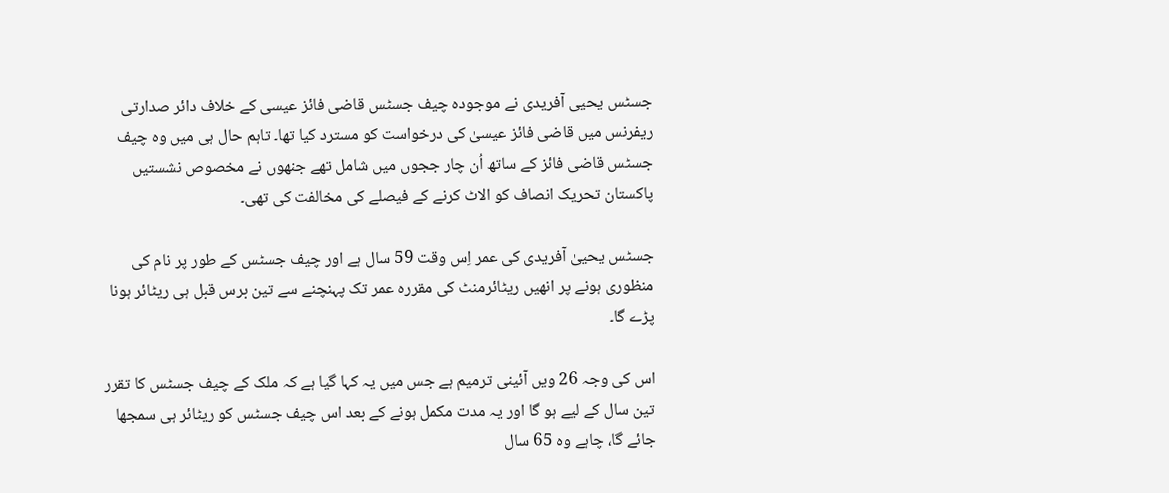جسٹس یحیی آفریدی نے موجودہ چیف جسٹس قاضی فائز عیسی کے خلاف دائر صدارتی ریفرنس میں قاضی فائز عیسیٰ کی درخواست کو مسترد کیا تھا۔ تاہم حال ہی میں وہ چیف جسٹس قاضی فائز کے ساتھ اُن چار ججوں میں شامل تھے جنھوں نے مخصوص نشستیں پاکستان تحریک انصاف کو الاٹ کرنے کے فیصلے کی مخالفت کی تھی۔

جسٹس یحییٰ آفریدی کی عمر اِس وقت 59 سال ہے اور چیف جسٹس کے طور پر نام کی منظوری ہونے پر انھیں ریٹائرمنٹ کی مقررہ عمر تک پہنچنے سے تین برس قبل ہی ریٹائر ہونا پڑے گا۔

اس کی وجہ 26 ویں آئینی ترمیم ہے جس میں یہ کہا گیا ہے کہ ملک کے چیف جسٹس کا تقرر تین سال کے لیے ہو گا اور یہ مدت مکمل ہونے کے بعد اس چیف جسٹس کو ریٹائر ہی سمجھا جائے گا، چاہے وہ 65 سال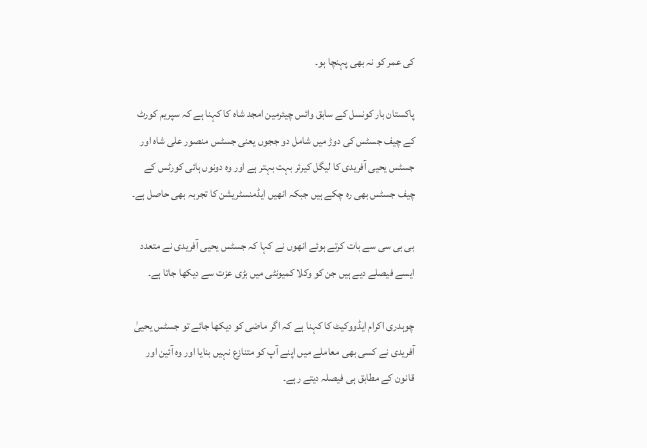کی عمر کو نہ بھی پہنچا ہو۔

پاکستان بار کونسل کے سابق وائس چیئرمین امجد شاہ کا کہنا ہے کہ سپریم کورٹ کے چیف جسٹس کی دوڑ میں شامل دو ججوں یعنی جسٹس منصور علی شاہ اور جسٹس یحیی آفریدی کا لیگل کیرئر بہت بہتر ہے اور وہ دونوں ہائی کورٹس کے چیف جسٹس بھی رہ چکے ہیں جبکہ انھیں ایڈمنسٹریشن کا تجربہ بھی حاصل ہے۔

بی بی سی سے بات کرتے ہوئے انھوں نے کہا کہ جسٹس یحیی آفریدی نے متعدد ایسے فیصلے دیے ہیں جن کو وکلا کمیونٹی میں بڑی عزت سے دیکھا جاتا ہے۔

چوہدری اکرام ایڈووکیٹ کا کہنا ہے کہ اگر ماضی کو دیکھا جائے تو جسٹس یحییٰ آفریدی نے کسی بھی معاملے میں اپنے آپ کو متنازع نہیں بنایا اور وہ آئین اور قانون کے مطابق ہی فیصلہ دیتے رہے۔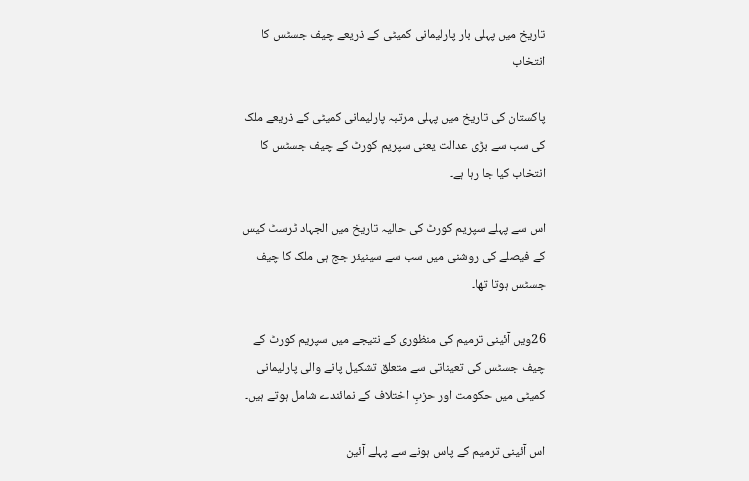تاریخ میں پہلی بار پارلیمانی کمیٹی کے ذریعے چیف جسٹس کا انتخاب

پاکستان کی تاریخ میں پہلی مرتبہ پارلیمانی کمیٹی کے ذریعے ملک کی سب سے بڑی عدالت یعنی سپریم کورٹ کے چیف جسٹس کا انتخاب کیا جا رہا ہے۔

اس سے پہلے سپریم کورٹ کی حالیہ تاریخ میں الجہاد ٹرسٹ کیس کے فیصلے کی روشنی میں سب سے سینیئر جج ہی ملک کا چیف جسٹس ہوتا تھا۔

26ویں آئینی ترمیم کی منظوری کے نتیجے میں سپریم کورٹ کے چیف جسٹس کی تعیناتی سے متعلق تشکیل پانے والی پارلیمانی کمیٹی میں حکومت اور حزبِ اختلاف کے نمائندے شامل ہوتے ہیں۔

اس آئینی ترمیم کے پاس ہونے سے پہلے آئین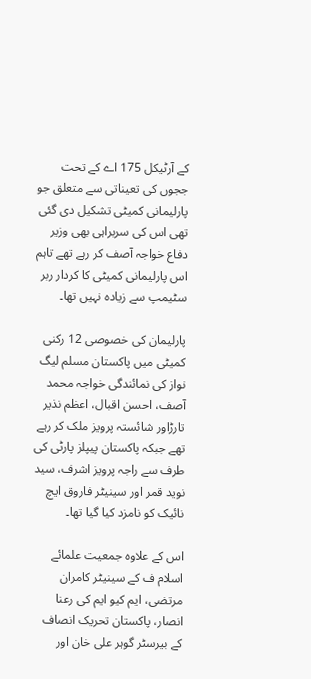کے آرٹیکل 175 اے کے تحت ججوں کی تعیناتی سے متعلق جو پارلیمانی کمیٹی تشکیل دی گئی تھی اس کی سربراہی بھی وزیر دفاع خواجہ آصف کر رہے تھے تاہم اس پارلیمانی کمیٹی کا کردار ربر سٹیمپ سے زیادہ نہیں تھا۔

پارلیمان کی خصوصی 12 رکنی کمیٹی میں پاکستان مسلم لیگ نواز کی نمائندگی خواجہ محمد آصف، احسن اقبال، اعظم نذیر تارڑاور شائستہ پرویز ملک کر رہے تھے جبکہ پاکستان پیپلز پارٹی کی طرف سے راجہ پرویز اشرف، سید نوید قمر اور سینیٹر فاروق ایچ نائیک کو نامزد کیا گیا تھا۔

اس کے علاوہ جمعیت علمائے اسلام ف کے سینیٹر کامران مرتضی، ایم کیو ایم کی رعنا انصار، پاکستان تحریک انصاف کے بیرسٹر گوہر علی خان اور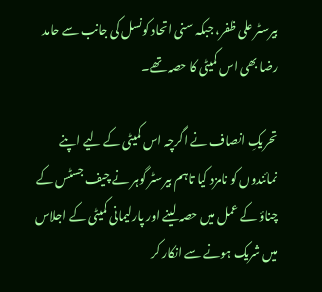بیرسٹر علی ظفر، جبکہ سنی اتحاد کونسل کی جانب سے حامد رضا بھی اس کمیٹی کا حصہ تھے۔

تحریکِ انصاف نے اگرچہ اس کمیٹی کے لیے اپنے نمائندوں کو نامزد کیا تاہم بیرسٹر گوہر نے چیف جسٹس کے چناؤ کے عمل میں حصہ لینے اور پارلیمانی کمیٹی کے اجلاس میں شریک ہونے سے انکار کر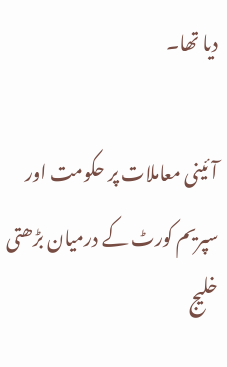دیا تھا۔

آئینی معاملات پر حکومت اور سپریم کورٹ کے درمیان بڑھتی خلیج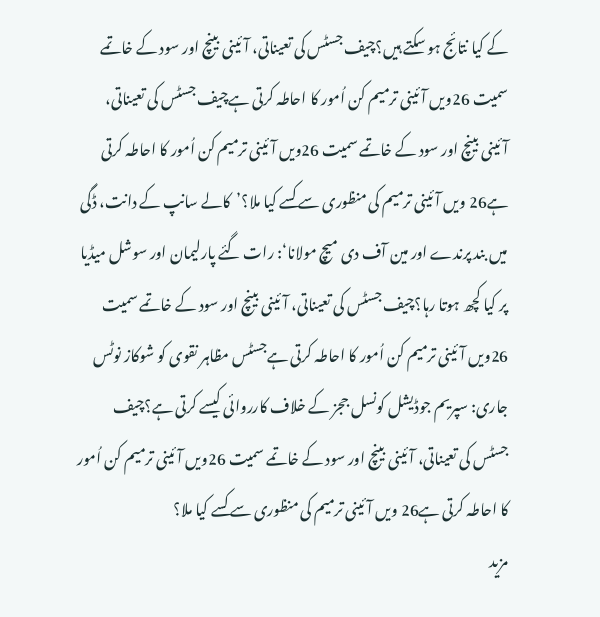کے کیا نتائج ہو سکتے ہیں؟چیف جسٹس کی تعیناتی، آئینی بینچ اور سود کے خاتمے سمیت 26ویں آئینی ترمیم کن اُمور کا احاطہ کرتی ہےچیف جسٹس کی تعیناتی، آئینی بینچ اور سود کے خاتمے سمیت 26ویں آئینی ترمیم کن اُمور کا احاطہ کرتی ہے26 ویں آئینی ترمیم کی منظوری سے کسے کیا ملا؟’کالے سانپ کے دانت، ڈگی میں بند پرندے اور مین آف دی میچ مولانا‘: رات گئے پارلیمان اور سوشل میڈیا پر کیا کچھ ہوتا رہا؟چیف جسٹس کی تعیناتی، آئینی بینچ اور سود کے خاتمے سمیت 26ویں آئینی ترمیم کن اُمور کا احاطہ کرتی ہےجسٹس مظاہر نقوی کو شوکاز نوٹس جاری: سپریم جوڈیشل کونسل ججز کے خلاف کارروائی کیسے کرتی ہے؟چیف جسٹس کی تعیناتی، آئینی بینچ اور سود کے خاتمے سمیت 26ویں آئینی ترمیم کن اُمور کا احاطہ کرتی ہے26 ویں آئینی ترمیم کی منظوری سے کسے کیا ملا؟
مزید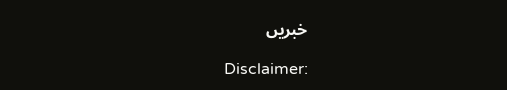خبریں

Disclaimer: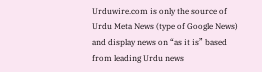Urduwire.com is only the source of Urdu Meta News (type of Google News) and display news on “as it is” based from leading Urdu news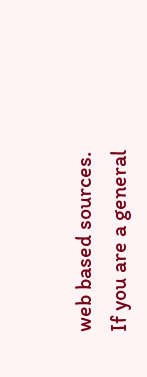web based sources. If you are a general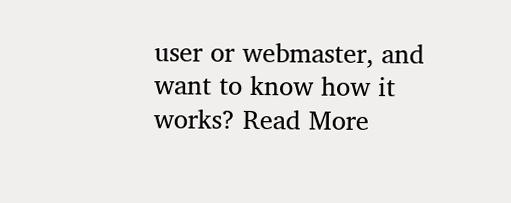user or webmaster, and want to know how it works? Read More